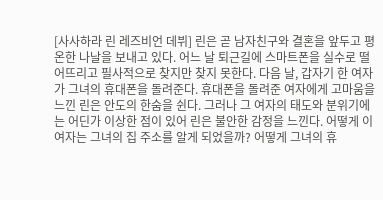[사사하라 린 레즈비언 데뷔] 린은 곧 남자친구와 결혼을 앞두고 평온한 나날을 보내고 있다. 어느 날 퇴근길에 스마트폰을 실수로 떨어뜨리고 필사적으로 찾지만 찾지 못한다. 다음 날, 갑자기 한 여자가 그녀의 휴대폰을 돌려준다. 휴대폰을 돌려준 여자에게 고마움을 느낀 린은 안도의 한숨을 쉰다. 그러나 그 여자의 태도와 분위기에는 어딘가 이상한 점이 있어 린은 불안한 감정을 느낀다. 어떻게 이 여자는 그녀의 집 주소를 알게 되었을까? 어떻게 그녀의 휴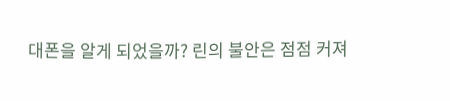대폰을 알게 되었을까? 린의 불안은 점점 커져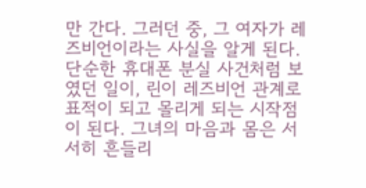만 간다. 그러던 중, 그 여자가 레즈비언이라는 사실을 알게 된다. 단순한 휴대폰 분실 사건처럼 보였던 일이, 린이 레즈비언 관계로 표적이 되고 몰리게 되는 시작점이 된다. 그녀의 마음과 몸은 서서히 흔들리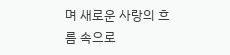며 새로운 사랑의 흐름 속으로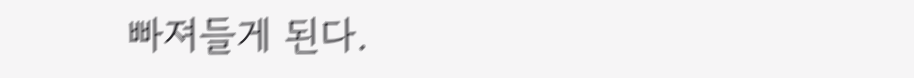빠져들게 된다.